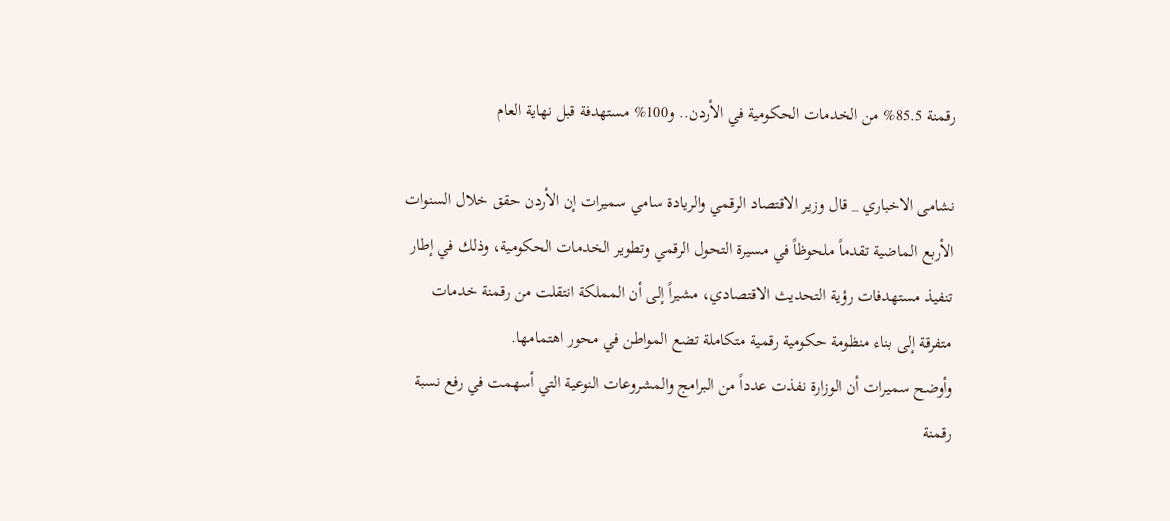رقمنة 85.5% من الخدمات الحكومية في الأردن.. و100% مستهدفة قبل نهاية العام

نشامى الاخباري _ قال وزير الاقتصاد الرقمي والريادة سامي سميرات إن الأردن حقق خلال السنوات الأربع الماضية تقدماً ملحوظاً في مسيرة التحول الرقمي وتطوير الخدمات الحكومية، وذلك في إطار تنفيذ مستهدفات رؤية التحديث الاقتصادي، مشيراً إلى أن المملكة انتقلت من رقمنة خدمات متفرقة إلى بناء منظومة حكومية رقمية متكاملة تضع المواطن في محور اهتمامها.
وأوضح سميرات أن الوزارة نفذت عدداً من البرامج والمشروعات النوعية التي أسهمت في رفع نسبة رقمنة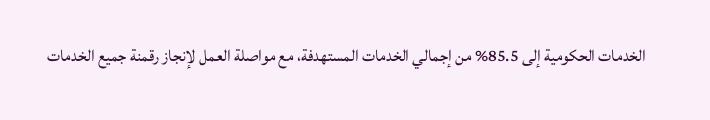الخدمات الحكومية إلى 85.5% من إجمالي الخدمات المستهدفة، مع مواصلة العمل لإنجاز رقمنة جميع الخدمات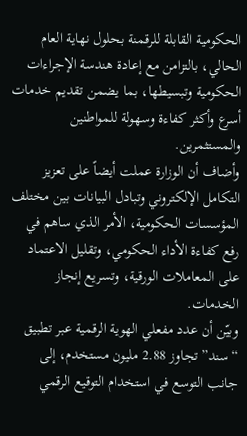الحكومية القابلة للرقمنة بحلول نهاية العام الحالي، بالتزامن مع إعادة هندسة الإجراءات الحكومية وتبسيطها، بما يضمن تقديم خدمات أسرع وأكثر كفاءة وسهولة للمواطنين والمستثمرين.
وأضاف أن الوزارة عملت أيضاً على تعزيز التكامل الإلكتروني وتبادل البيانات بين مختلف المؤسسات الحكومية، الأمر الذي ساهم في رفع كفاءة الأداء الحكومي، وتقليل الاعتماد على المعاملات الورقية، وتسريع إنجاز الخدمات.
وبيّن أن عدد مفعلي الهوية الرقمية عبر تطبيق “سند” تجاوز 2.88 مليون مستخدم، إلى جانب التوسع في استخدام التوقيع الرقمي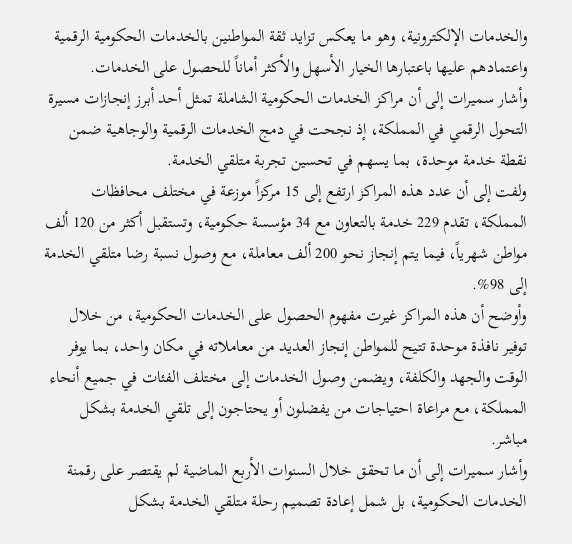والخدمات الإلكترونية، وهو ما يعكس تزايد ثقة المواطنين بالخدمات الحكومية الرقمية واعتمادهم عليها باعتبارها الخيار الأسهل والأكثر أماناً للحصول على الخدمات.
وأشار سميرات إلى أن مراكز الخدمات الحكومية الشاملة تمثل أحد أبرز إنجازات مسيرة التحول الرقمي في المملكة، إذ نجحت في دمج الخدمات الرقمية والوجاهية ضمن نقطة خدمة موحدة، بما يسهم في تحسين تجربة متلقي الخدمة.
ولفت إلى أن عدد هذه المراكز ارتفع إلى 15 مركزاً موزعة في مختلف محافظات المملكة، تقدم 229 خدمة بالتعاون مع 34 مؤسسة حكومية، وتستقبل أكثر من 120 ألف مواطن شهرياً، فيما يتم إنجاز نحو 200 ألف معاملة، مع وصول نسبة رضا متلقي الخدمة إلى 98%.
وأوضح أن هذه المراكز غيرت مفهوم الحصول على الخدمات الحكومية، من خلال توفير نافذة موحدة تتيح للمواطن إنجاز العديد من معاملاته في مكان واحد، بما يوفر الوقت والجهد والكلفة، ويضمن وصول الخدمات إلى مختلف الفئات في جميع أنحاء المملكة، مع مراعاة احتياجات من يفضلون أو يحتاجون إلى تلقي الخدمة بشكل مباشر.
وأشار سميرات إلى أن ما تحقق خلال السنوات الأربع الماضية لم يقتصر على رقمنة الخدمات الحكومية، بل شمل إعادة تصميم رحلة متلقي الخدمة بشكل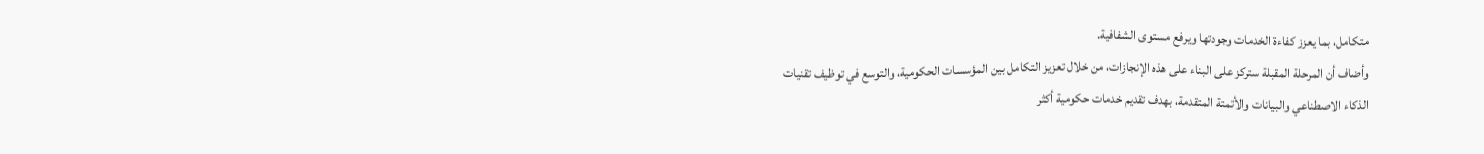متكامل، بما يعزز كفاءة الخدمات وجودتها ويرفع مستوى الشفافية.
وأضاف أن المرحلة المقبلة ستركز على البناء على هذه الإنجازات، من خلال تعزيز التكامل بين المؤسسات الحكومية، والتوسع في توظيف تقنيات الذكاء الاصطناعي والبيانات والأتمتة المتقدمة، بهدف تقديم خدمات حكومية أكثر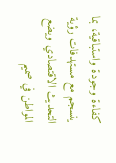كفاءة وجودة واستباقية، بما ينسجم مع مستهدفات رؤية التحديث الاقتصادي ويضع المواطن في صميم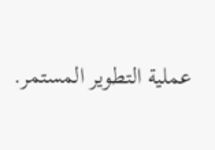عملية التطوير المستمر.